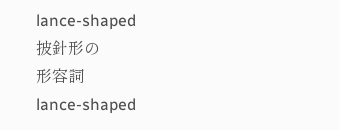lance-shaped
披針形の
形容詞
lance-shaped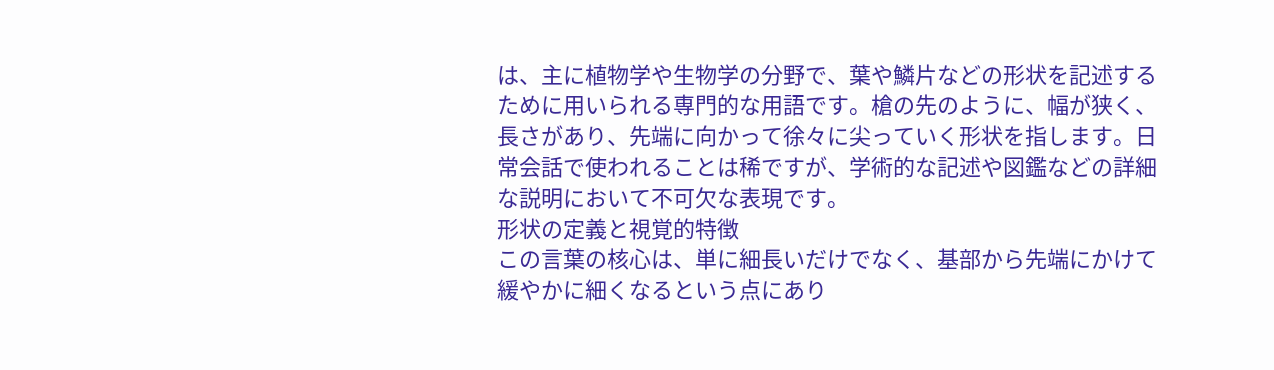は、主に植物学や生物学の分野で、葉や鱗片などの形状を記述するために用いられる専門的な用語です。槍の先のように、幅が狭く、長さがあり、先端に向かって徐々に尖っていく形状を指します。日常会話で使われることは稀ですが、学術的な記述や図鑑などの詳細な説明において不可欠な表現です。
形状の定義と視覚的特徴
この言葉の核心は、単に細長いだけでなく、基部から先端にかけて緩やかに細くなるという点にあり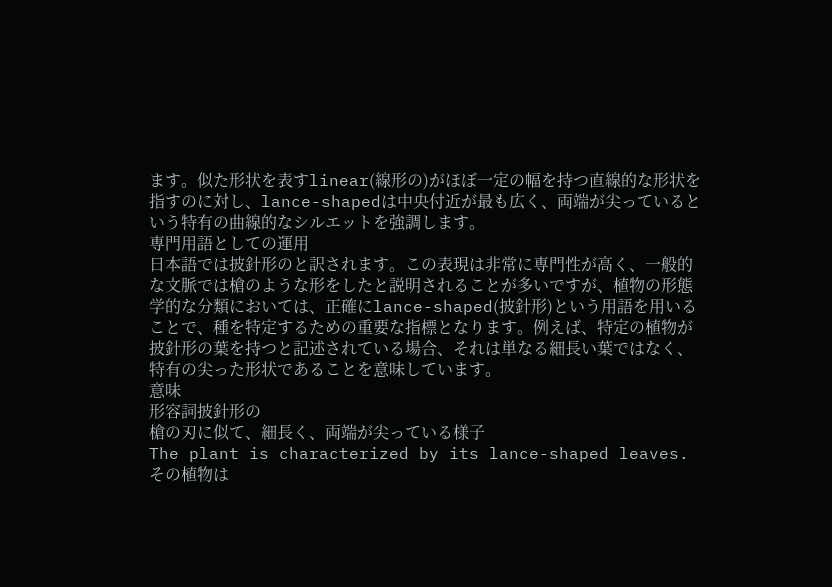ます。似た形状を表すlinear(線形の)がほぼ一定の幅を持つ直線的な形状を指すのに対し、lance-shapedは中央付近が最も広く、両端が尖っているという特有の曲線的なシルエットを強調します。
専門用語としての運用
日本語では披針形のと訳されます。この表現は非常に専門性が高く、一般的な文脈では槍のような形をしたと説明されることが多いですが、植物の形態学的な分類においては、正確にlance-shaped(披針形)という用語を用いることで、種を特定するための重要な指標となります。例えば、特定の植物が披針形の葉を持つと記述されている場合、それは単なる細長い葉ではなく、特有の尖った形状であることを意味しています。
意味
形容詞披針形の
槍の刃に似て、細長く、両端が尖っている様子
The plant is characterized by its lance-shaped leaves.
その植物は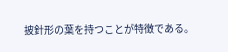披針形の葉を持つことが特徴である。